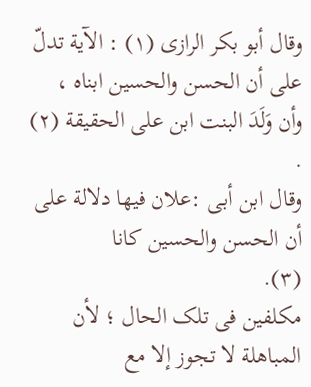وقال أبو بکر الرازی (١) : الآیة تدلّ على أن الحسن والحسین ابناه ،
وأن وَلَدَ البنت ابن على الحقیقة (٢) .
وقال ابن أبی :علان فیها دلالة على أن الحسن والحسین کانا
(۳).
مکلفین فی تلک الحال ؛ لأن المباهلة لا تجوز إلا مع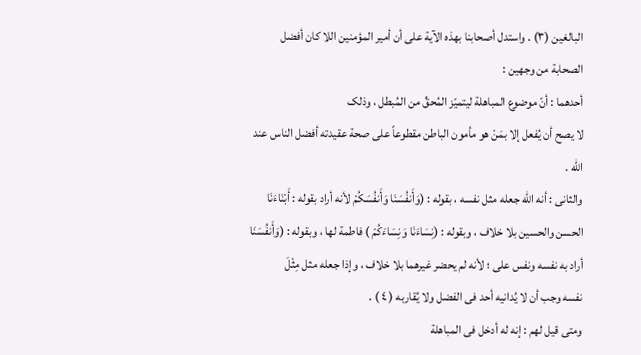البالغین (٣) . واستدل أصحابنا بهذه الآیة على أن أمیر المؤمنین اللا کان أفضل
الصحابة من وجهین :
أحدهما : أنّ موضوع المباهلة لیتمیّز المُحقِّ من المُبطل ، وذلک
لا یصح أن یُفعل إلا بمَنْ هو مأمون الباطن مقطوعاً على صحة عقیدته أفضل الناس عند الله .
والثانی : أنه الله جعله مثل نفسه ، بقوله : (وَأَنفُسَنَا وَأَنفُسَکُمْ لأنه أراد بقوله : أَبْنَاءَنَا الحسن والحسین بلا خلاف ، وبقوله : (نِسَاءَنَا وَنِسَاءَکُمْ ) فاطمة لها ، وبقوله : (وَأَنفُسَنَا أراد به نفسه ونفس علی ؛ لأنه لم یحضر غیرهما بلا خلاف ، وإذا جعله مثل مِثْلَ
نفسه وجب أن لا یُدانیه أحد فی الفضل ولا یُقاربه ( ٤ ) .
ومتى قیل لهم : إنه له أدخل فی المباهلة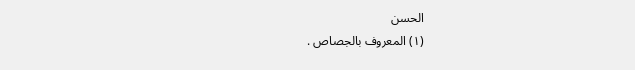الحسن
(١) المعروف بالجصاص .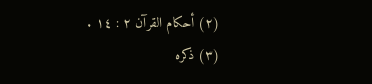(٢) أحکام القرآن ٢ : ١٤ .
(۳) ذکره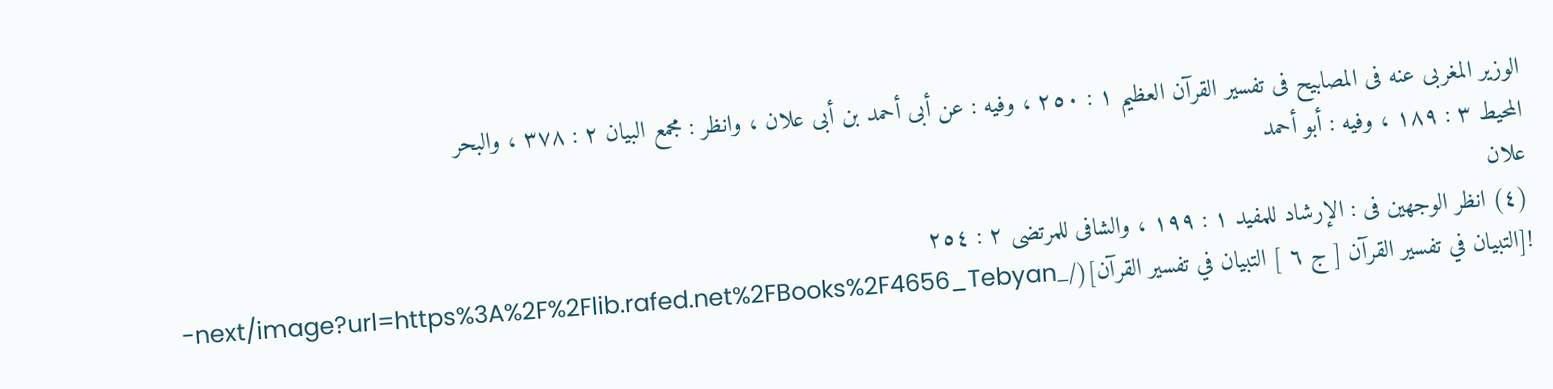الوزیر المغربی عنه فی المصابیح فی تفسیر القرآن العظیم ١ : ٢٥٠ ، وفیه : عن أبی أحمد بن أبی علان ، وانظر : مجمع البیان ٢ : ۳۷۸ ، والبحر
المحیط ۳ : ١۸۹ ، وفیه : أبو أحمد
علان
(٤) انظر الوجهین فی : الإرشاد للمفید ١ : ١۹۹ ، والشافی للمرتضى ٢ : ٢٥٤
![التبيان في تفسير القرآن [ ج ٦ ] التبيان في تفسير القرآن](/_next/image?url=https%3A%2F%2Flib.rafed.net%2FBooks%2F4656_Tebyan-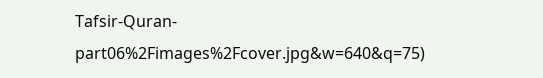Tafsir-Quran-part06%2Fimages%2Fcover.jpg&w=640&q=75)